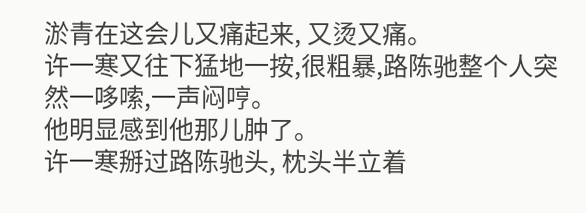淤青在这会儿又痛起来, 又烫又痛。
许一寒又往下猛地一按,很粗暴,路陈驰整个人突然一哆嗦,一声闷哼。
他明显感到他那儿肿了。
许一寒掰过路陈驰头, 枕头半立着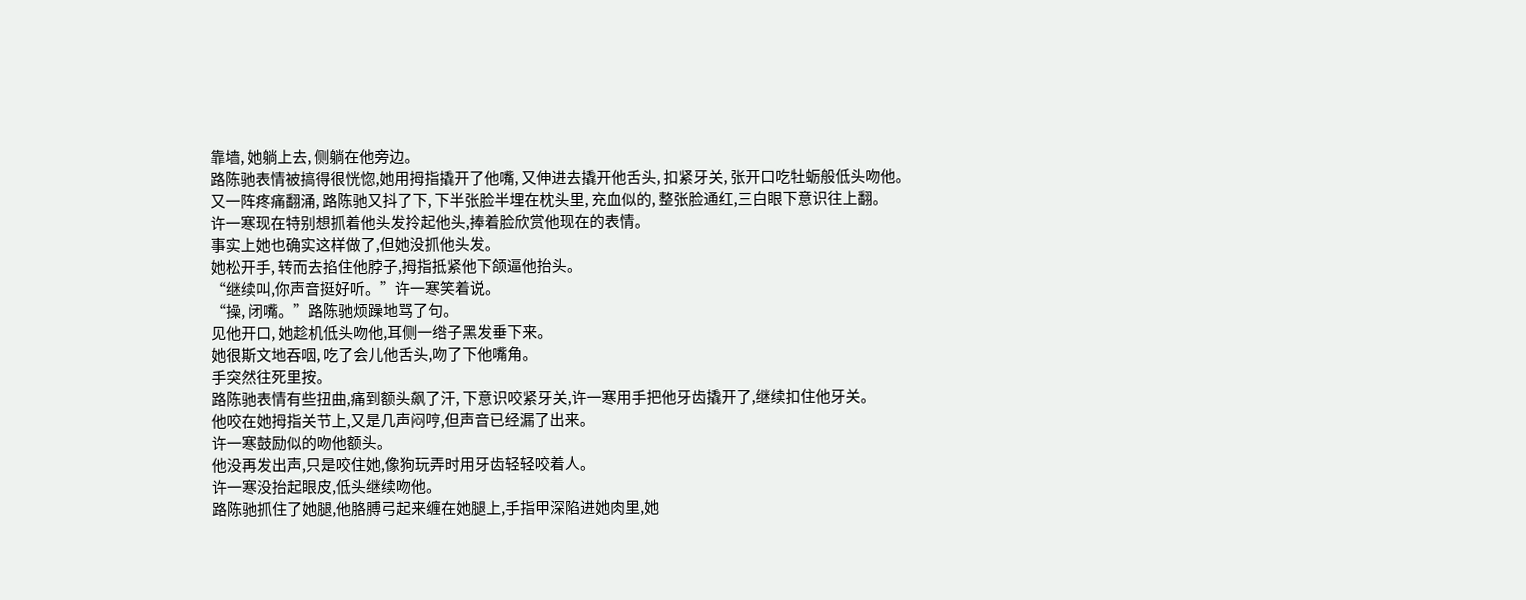靠墙, 她躺上去, 侧躺在他旁边。
路陈驰表情被搞得很恍惚,她用拇指撬开了他嘴, 又伸进去撬开他舌头, 扣紧牙关, 张开口吃牡蛎般低头吻他。
又一阵疼痛翻涌, 路陈驰又抖了下, 下半张脸半埋在枕头里, 充血似的, 整张脸通红,三白眼下意识往上翻。
许一寒现在特别想抓着他头发拎起他头,捧着脸欣赏他现在的表情。
事实上她也确实这样做了,但她没抓他头发。
她松开手, 转而去掐住他脖子,拇指抵紧他下颌逼他抬头。
“继续叫,你声音挺好听。”许一寒笑着说。
“操, 闭嘴。”路陈驰烦躁地骂了句。
见他开口, 她趁机低头吻他,耳侧一绺子黑发垂下来。
她很斯文地吞咽, 吃了会儿他舌头,吻了下他嘴角。
手突然往死里按。
路陈驰表情有些扭曲,痛到额头飙了汗, 下意识咬紧牙关,许一寒用手把他牙齿撬开了,继续扣住他牙关。
他咬在她拇指关节上,又是几声闷哼,但声音已经漏了出来。
许一寒鼓励似的吻他额头。
他没再发出声,只是咬住她,像狗玩弄时用牙齿轻轻咬着人。
许一寒没抬起眼皮,低头继续吻他。
路陈驰抓住了她腿,他胳膊弓起来缠在她腿上,手指甲深陷进她肉里,她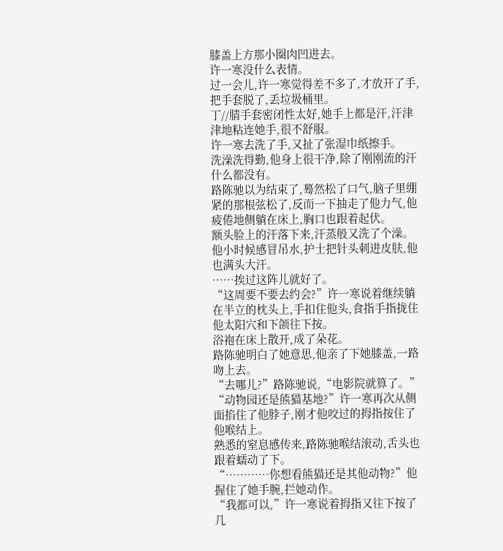膝盖上方那小圈肉凹进去。
许一寒没什么表情。
过一会儿,许一寒觉得差不多了,才放开了手,把手套脱了,丢垃圾桶里。
丁//腈手套密闭性太好,她手上都是汗,汗津津地粘连她手,很不舒服。
许一寒去洗了手,又扯了张湿巾纸擦手。
洗澡洗得勤,他身上很干净,除了刚刚流的汗什么都没有。
路陈驰以为结束了,蓦然松了口气,脑子里绷紧的那根弦松了,反而一下抽走了他力气,他疲倦地侧躺在床上,胸口也跟着起伏。
额头脸上的汗落下来,汗蒸般又洗了个澡。
他小时候感冒吊水,护士把针头刺进皮肤,他也满头大汗。
……挨过这阵儿就好了。
“这周要不要去约会?”许一寒说着继续躺在半立的枕头上,手扣住他头,食指手指拢住他太阳穴和下颌往下按。
浴袍在床上散开,成了朵花。
路陈驰明白了她意思,他亲了下她膝盖,一路吻上去。
“去哪儿?”路陈驰说,“电影院就算了。”
“动物园还是熊猫基地?”许一寒再次从侧面掐住了他脖子,刚才他咬过的拇指按住了他喉结上。
熟悉的窒息感传来,路陈驰喉结滚动,舌头也跟着蠕动了下。
“…………你想看熊猫还是其他动物?”他握住了她手腕,拦她动作。
“我都可以,”许一寒说着拇指又往下按了几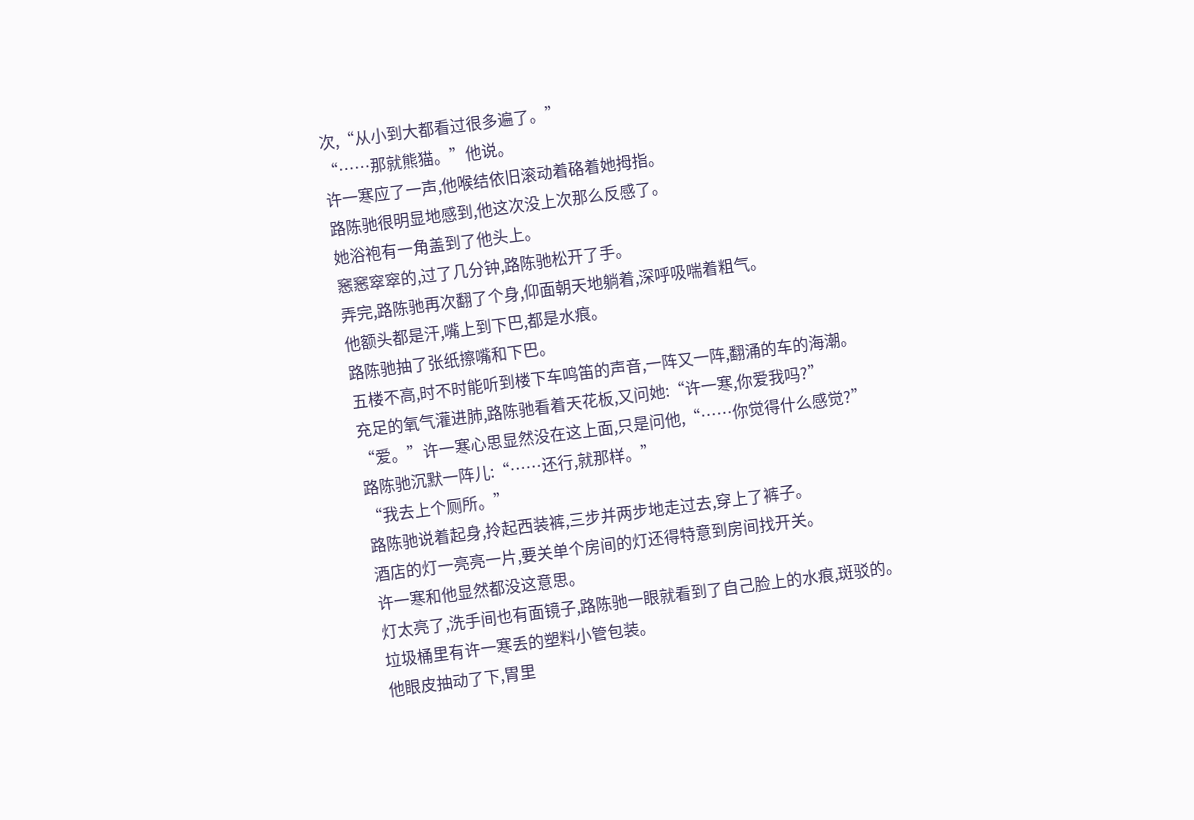次,“从小到大都看过很多遍了。”
“……那就熊猫。”他说。
许一寒应了一声,他喉结依旧滚动着硌着她拇指。
路陈驰很明显地感到,他这次没上次那么反感了。
她浴袍有一角盖到了他头上。
窸窸窣窣的,过了几分钟,路陈驰松开了手。
弄完,路陈驰再次翻了个身,仰面朝天地躺着,深呼吸喘着粗气。
他额头都是汗,嘴上到下巴,都是水痕。
路陈驰抽了张纸擦嘴和下巴。
五楼不高,时不时能听到楼下车鸣笛的声音,一阵又一阵,翻涌的车的海潮。
充足的氧气灌进肺,路陈驰看着天花板,又问她:“许一寒,你爱我吗?”
“爱。”许一寒心思显然没在这上面,只是问他,“……你觉得什么感觉?”
路陈驰沉默一阵儿:“……还行,就那样。”
“我去上个厕所。”
路陈驰说着起身,拎起西装裤,三步并两步地走过去,穿上了裤子。
酒店的灯一亮亮一片,要关单个房间的灯还得特意到房间找开关。
许一寒和他显然都没这意思。
灯太亮了,洗手间也有面镜子,路陈驰一眼就看到了自己脸上的水痕,斑驳的。
垃圾桶里有许一寒丢的塑料小管包装。
他眼皮抽动了下,胃里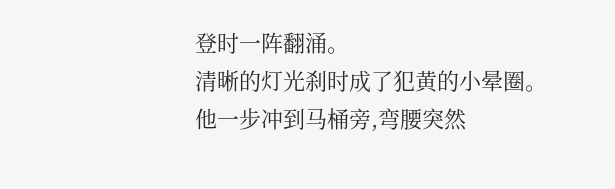登时一阵翻涌。
清晰的灯光刹时成了犯黄的小晕圈。
他一步冲到马桶旁,弯腰突然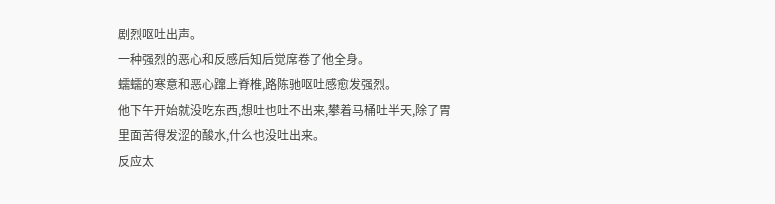剧烈呕吐出声。
一种强烈的恶心和反感后知后觉席卷了他全身。
蠕蠕的寒意和恶心蹿上脊椎,路陈驰呕吐感愈发强烈。
他下午开始就没吃东西,想吐也吐不出来,攀着马桶吐半天,除了胃里面苦得发涩的酸水,什么也没吐出来。
反应太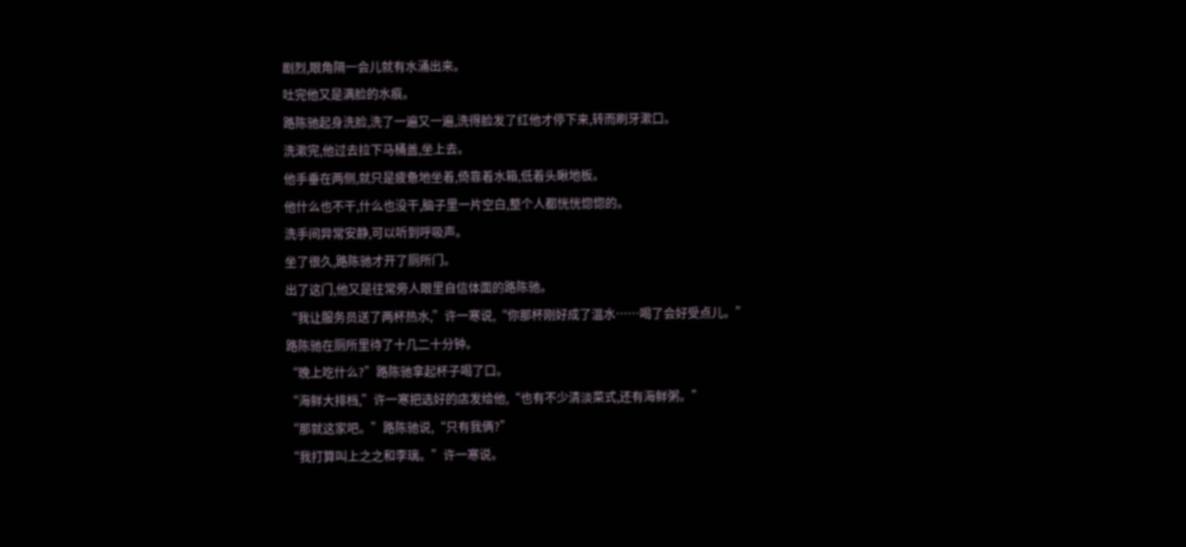剧烈,眼角隔一会儿就有水涌出来。
吐完他又是满脸的水痕。
路陈驰起身洗脸,洗了一遍又一遍,洗得脸发了红他才停下来,转而刷牙漱口。
洗漱完,他过去拉下马桶盖,坐上去。
他手垂在两侧,就只是疲惫地坐着,倚靠着水箱,低着头瞅地板。
他什么也不干,什么也没干,脑子里一片空白,整个人都恍恍惚惚的。
洗手间异常安静,可以听到呼吸声。
坐了很久,路陈驰才开了厕所门。
出了这门,他又是往常旁人眼里自信体面的路陈驰。
“我让服务员送了两杯热水,”许一寒说,“你那杯刚好成了温水……喝了会好受点儿。”
路陈驰在厕所里待了十几二十分钟。
“晚上吃什么?”路陈驰拿起杯子喝了口。
“海鲜大排档,”许一寒把选好的店发给他,“也有不少清淡菜式,还有海鲜粥。”
“那就这家吧。”路陈驰说,“只有我俩?”
“我打算叫上之之和李璃。”许一寒说。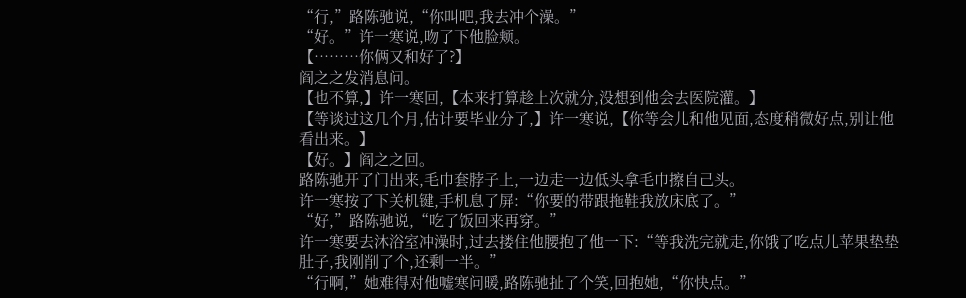“行,”路陈驰说,“你叫吧,我去冲个澡。”
“好。”许一寒说,吻了下他脸颊。
【………你俩又和好了?】
阎之之发消息问。
【也不算,】许一寒回,【本来打算趁上次就分,没想到他会去医院灌。】
【等谈过这几个月,估计要毕业分了,】许一寒说,【你等会儿和他见面,态度稍微好点,别让他看出来。】
【好。】阎之之回。
路陈驰开了门出来,毛巾套脖子上,一边走一边低头拿毛巾擦自己头。
许一寒按了下关机键,手机息了屏:“你要的带跟拖鞋我放床底了。”
“好,”路陈驰说,“吃了饭回来再穿。”
许一寒要去沐浴室冲澡时,过去搂住他腰抱了他一下:“等我洗完就走,你饿了吃点儿苹果垫垫肚子,我刚削了个,还剩一半。”
“行啊,”她难得对他嘘寒问暖,路陈驰扯了个笑,回抱她,“你快点。”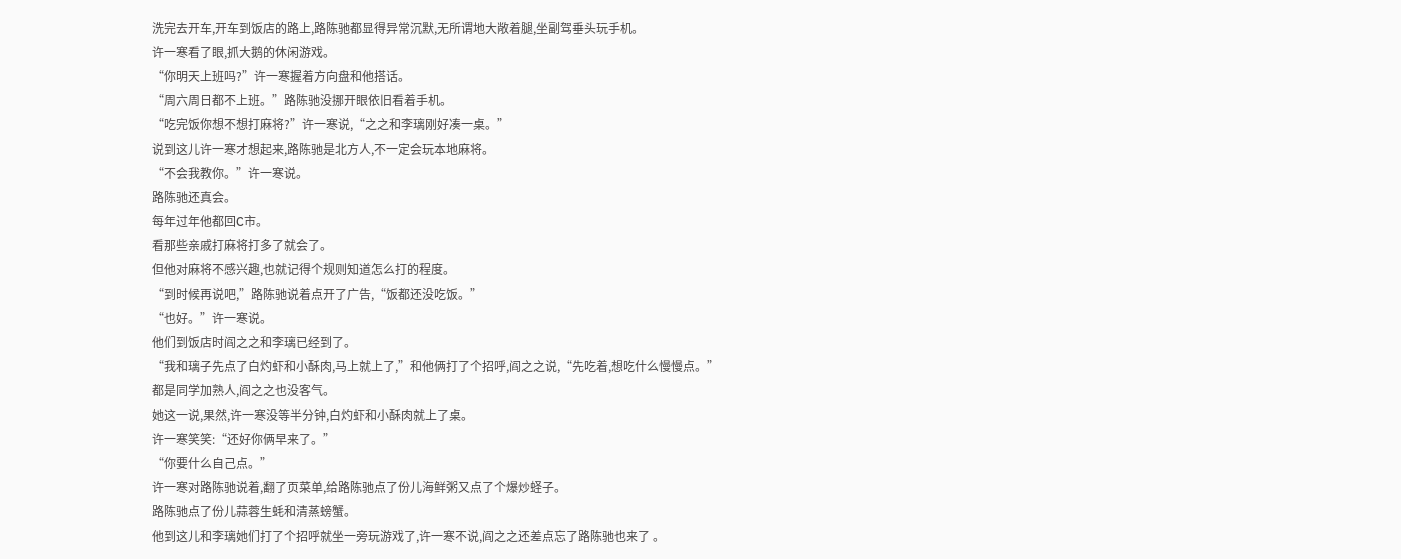洗完去开车,开车到饭店的路上,路陈驰都显得异常沉默,无所谓地大敞着腿,坐副驾垂头玩手机。
许一寒看了眼,抓大鹅的休闲游戏。
“你明天上班吗?”许一寒握着方向盘和他搭话。
“周六周日都不上班。”路陈驰没挪开眼依旧看着手机。
“吃完饭你想不想打麻将?”许一寒说,“之之和李璃刚好凑一桌。”
说到这儿许一寒才想起来,路陈驰是北方人,不一定会玩本地麻将。
“不会我教你。”许一寒说。
路陈驰还真会。
每年过年他都回C市。
看那些亲戚打麻将打多了就会了。
但他对麻将不感兴趣,也就记得个规则知道怎么打的程度。
“到时候再说吧,”路陈驰说着点开了广告,“饭都还没吃饭。”
“也好。”许一寒说。
他们到饭店时阎之之和李璃已经到了。
“我和璃子先点了白灼虾和小酥肉,马上就上了,”和他俩打了个招呼,阎之之说,“先吃着,想吃什么慢慢点。”
都是同学加熟人,阎之之也没客气。
她这一说,果然,许一寒没等半分钟,白灼虾和小酥肉就上了桌。
许一寒笑笑:“还好你俩早来了。”
“你要什么自己点。”
许一寒对路陈驰说着,翻了页菜单,给路陈驰点了份儿海鲜粥又点了个爆炒蛏子。
路陈驰点了份儿蒜蓉生蚝和清蒸螃蟹。
他到这儿和李璃她们打了个招呼就坐一旁玩游戏了,许一寒不说,阎之之还差点忘了路陈驰也来了 。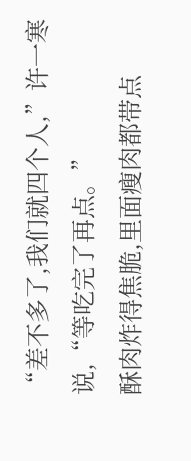“差不多了,我们就四个人,”许一寒说,“等吃完了再点。”
酥肉炸得焦脆,里面瘦肉都带点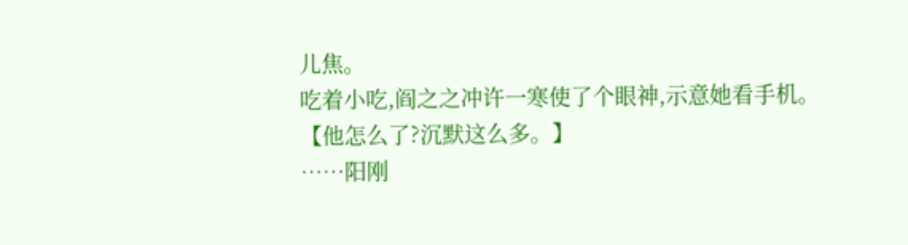儿焦。
吃着小吃,阎之之冲许一寒使了个眼神,示意她看手机。
【他怎么了?沉默这么多。】
……阳刚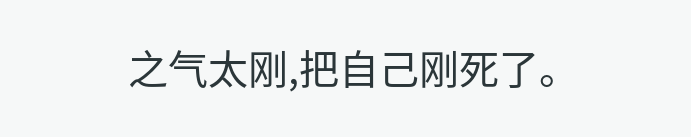之气太刚,把自己刚死了。